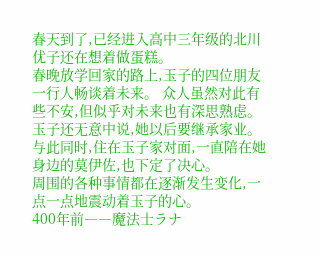春天到了,已经进入高中三年级的北川优子还在想着做蛋糕。
春晚放学回家的路上,玉子的四位朋友一行人畅谈着未来。 众人虽然对此有些不安,但似乎对未来也有深思熟虑。 玉子还无意中说,她以后要继承家业。
与此同时,住在玉子家对面,一直陪在她身边的莫伊佐,也下定了决心。
周围的各种事情都在逐渐发生变化,一点一点地震动着玉子的心。
400年前――魔法士ラナ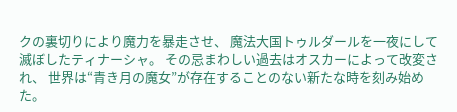クの裏切りにより魔力を暴走させ、 魔法大国トゥルダールを一夜にして滅ぼしたティナーシャ。 その忌まわしい過去はオスカーによって改変され、 世界は“青き月の魔女”が存在することのない新たな時を刻み始めた。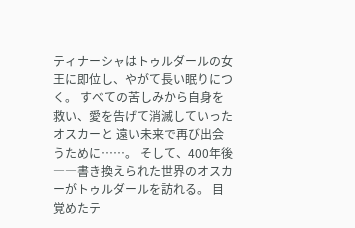ティナーシャはトゥルダールの女王に即位し、やがて長い眠りにつく。 すべての苦しみから自身を救い、愛を告げて消滅していったオスカーと 遠い未来で再び出会うために……。 そして、400年後――書き換えられた世界のオスカーがトゥルダールを訪れる。 目覚めたテ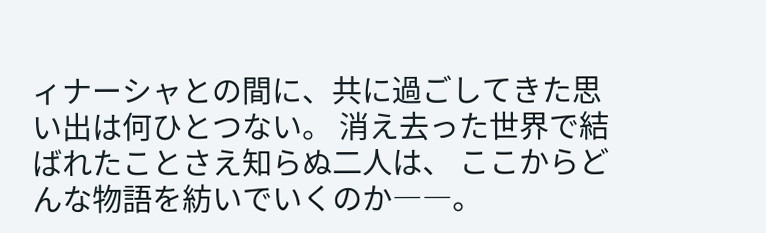ィナーシャとの間に、共に過ごしてきた思い出は何ひとつない。 消え去った世界で結ばれたことさえ知らぬ二人は、 ここからどんな物語を紡いでいくのか――。